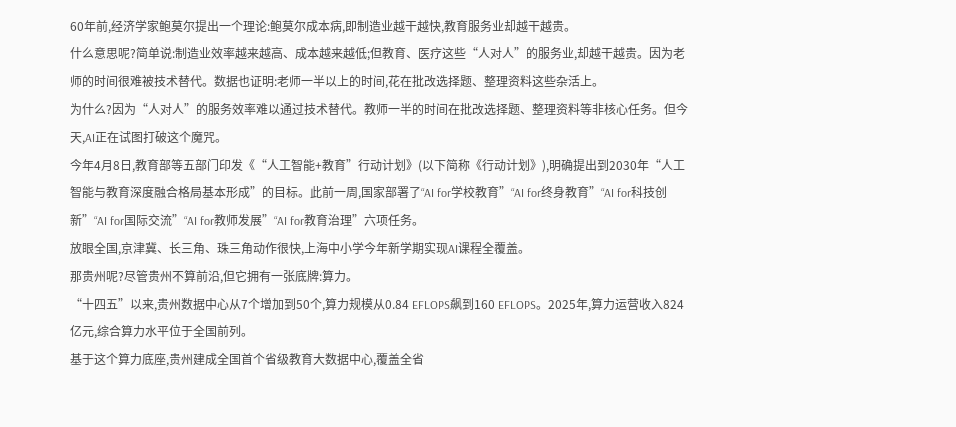60年前,经济学家鲍莫尔提出一个理论:鲍莫尔成本病,即制造业越干越快,教育服务业却越干越贵。
什么意思呢?简单说:制造业效率越来越高、成本越来越低;但教育、医疗这些“人对人”的服务业,却越干越贵。因为老师的时间很难被技术替代。数据也证明:老师一半以上的时间,花在批改选择题、整理资料这些杂活上。
为什么?因为“人对人”的服务效率难以通过技术替代。教师一半的时间在批改选择题、整理资料等非核心任务。但今天,AI正在试图打破这个魔咒。
今年4月8日,教育部等五部门印发《“人工智能+教育”行动计划》(以下简称《行动计划》),明确提出到2030年“人工智能与教育深度融合格局基本形成”的目标。此前一周,国家部署了“AI for学校教育”“AI for终身教育”“AI for科技创新”“AI for国际交流”“AI for教师发展”“AI for教育治理”六项任务。
放眼全国,京津冀、长三角、珠三角动作很快,上海中小学今年新学期实现AI课程全覆盖。
那贵州呢?尽管贵州不算前沿,但它拥有一张底牌:算力。
“十四五”以来,贵州数据中心从7个增加到50个,算力规模从0.84 EFLOPS飙到160 EFLOPS。2025年,算力运营收入824亿元,综合算力水平位于全国前列。
基于这个算力底座,贵州建成全国首个省级教育大数据中心,覆盖全省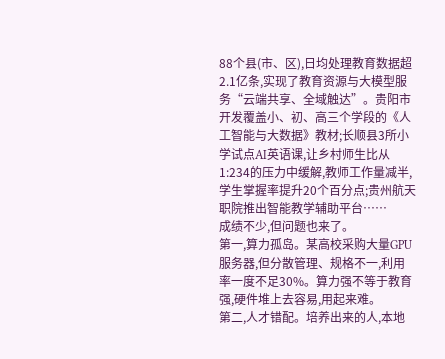88个县(市、区),日均处理教育数据超2.1亿条,实现了教育资源与大模型服务“云端共享、全域触达”。贵阳市开发覆盖小、初、高三个学段的《人工智能与大数据》教材;长顺县3所小学试点AI英语课,让乡村师生比从1:234的压力中缓解,教师工作量减半,学生掌握率提升20个百分点;贵州航天职院推出智能教学辅助平台……
成绩不少,但问题也来了。
第一,算力孤岛。某高校采购大量GPU服务器,但分散管理、规格不一,利用率一度不足30%。算力强不等于教育强,硬件堆上去容易,用起来难。
第二,人才错配。培养出来的人,本地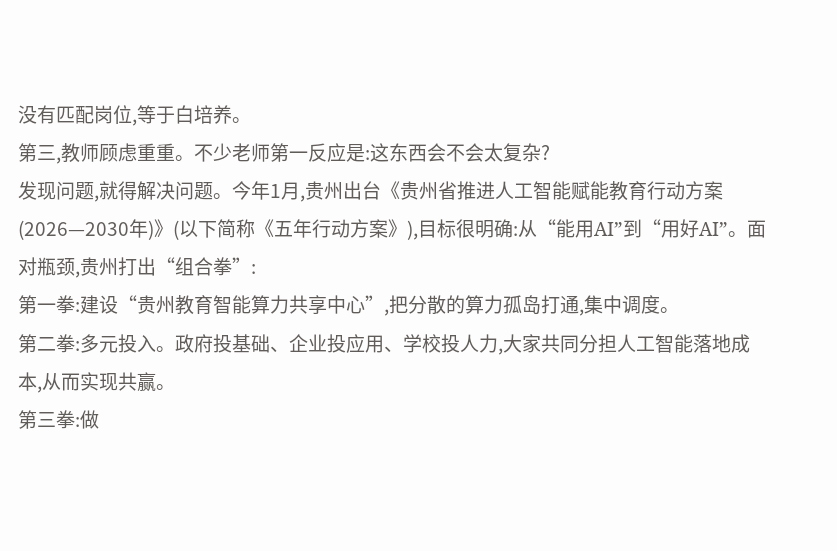没有匹配岗位,等于白培养。
第三,教师顾虑重重。不少老师第一反应是:这东西会不会太复杂?
发现问题,就得解决问题。今年1月,贵州出台《贵州省推进人工智能赋能教育行动方案(2026—2030年)》(以下简称《五年行动方案》),目标很明确:从“能用AI”到“用好AI”。面对瓶颈,贵州打出“组合拳”:
第一拳:建设“贵州教育智能算力共享中心”,把分散的算力孤岛打通,集中调度。
第二拳:多元投入。政府投基础、企业投应用、学校投人力,大家共同分担人工智能落地成本,从而实现共赢。
第三拳:做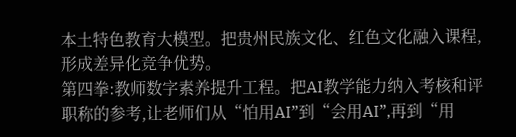本土特色教育大模型。把贵州民族文化、红色文化融入课程,形成差异化竞争优势。
第四拳:教师数字素养提升工程。把AI教学能力纳入考核和评职称的参考,让老师们从“怕用AI”到“会用AI”,再到“用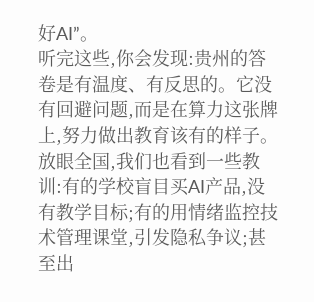好AI”。
听完这些,你会发现:贵州的答卷是有温度、有反思的。它没有回避问题,而是在算力这张牌上,努力做出教育该有的样子。
放眼全国,我们也看到一些教训:有的学校盲目买AI产品,没有教学目标;有的用情绪监控技术管理课堂,引发隐私争议;甚至出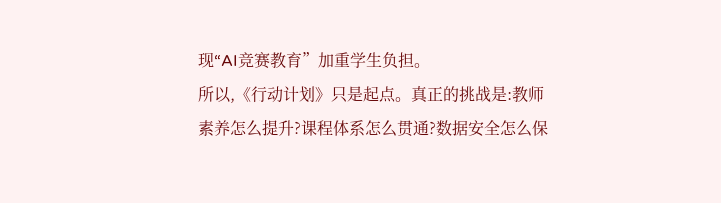现“AI竞赛教育”加重学生负担。
所以,《行动计划》只是起点。真正的挑战是:教师素养怎么提升?课程体系怎么贯通?数据安全怎么保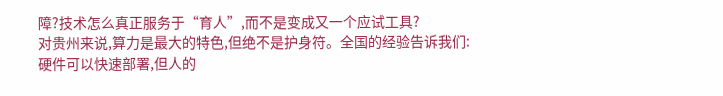障?技术怎么真正服务于“育人”,而不是变成又一个应试工具?
对贵州来说,算力是最大的特色,但绝不是护身符。全国的经验告诉我们:硬件可以快速部署,但人的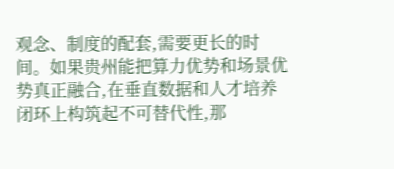观念、制度的配套,需要更长的时间。如果贵州能把算力优势和场景优势真正融合,在垂直数据和人才培养闭环上构筑起不可替代性,那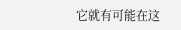它就有可能在这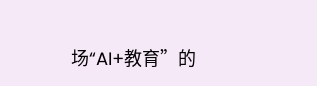场“AI+教育”的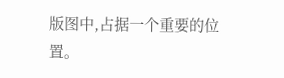版图中,占据一个重要的位置。